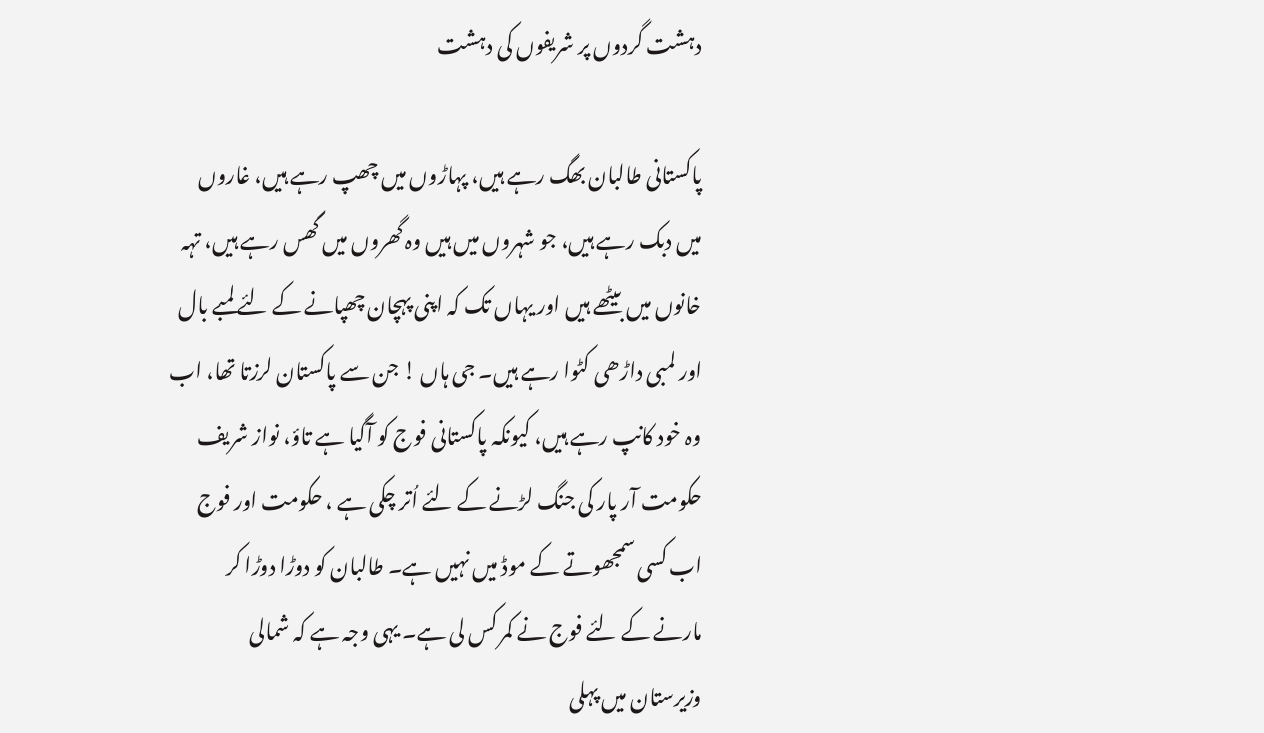دہشت گردوں پر شریفوں کی دہشت

پاکستانی طالبان بھگ رہے ہیں، پہاڑوں میں چھپ رہے ہیں، غاروں میں دبک رہے ہیں، جو شہروں میں ہیں وہ گھروں میں گھس رہے ہیں، تہہ خانوں میں بیٹھے ہیں اور یہاں تک کہ اپنی پہچان چھپانے کے لئے لمبے بال اور لمبی داڑھی کٹوا رہے ہیں۔ جی ہاں ! جن سے پاکستان لرزتا تھا، اب وہ خود کانپ رہے ہیں، کیونکہ پاکستانی فوج کو آگیا ہے تاؤ، نواز شریف حکومت آر پار کی جنگ لڑنے کے لئے اُتر چکی ہے ، حکومت اور فوج اب کسی سمجھوتے کے موڈ میں نہیں ہے۔ طالبان کو دوڑا دوڑا کر مارنے کے لئے فوج نے کمر کس لی ہے۔ یہی وجہ ہے کہ شمالی وزیرستان میں پہلی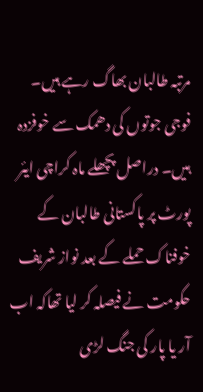مرتبہ طالبان بھاگ رہے ہیں۔ فوجی جوتوں کی دھمک سے خوفزدہ ہیں۔ دراصل پچھلے ماہ کراچی ایئر پورٹ پر پاکستانی طالبان کے خوفناک حملے کے بعد نواز شریف حکومت نے فیصلہ کر لیا تھاکہ اب آر یا پار کی جنگ لڑی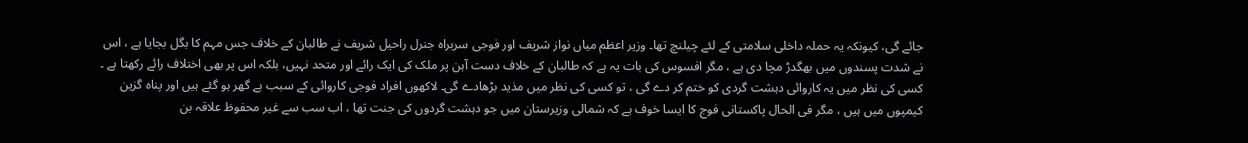جائے گی، کیونکہ یہ حملہ داخلی سلامتی کے لئے چیلنچ تھا۔ وزیر اعظم میاں نواز شریف اور فوجی سربراہ جنرل راحیل شریف نے طالبان کے خلاف جس مہم کا بگل بجایا ہے ، اس نے شدت پسندوں میں بھگدڑ مچا دی ہے ، مگر افسوس کی بات یہ ہے کہ طالبان کے خلاف دست آہن پر ملک کی ایک رائے اور متحد نہیں، بلکہ اس پر بھی اختلاف رائے رکھتا ہے ۔ کسی کی نظر میں یہ کاروائی دہشت گردی کو ختم کر دے گی ، تو کسی کی نظر میں مذید بڑھادے گی۔ لاکھوں افراد فوجی کاروائی کے سبب بے گھر ہو گئے ہیں اور پناہ گزین کیمپوں میں ہیں ، مگر فی الحال پاکستانی فوج کا ایسا خوف ہے کہ شمالی وزیرستان میں جو دہشت گردوں کی جنت تھا ، اب سب سے غیر محفوظ علاقہ بن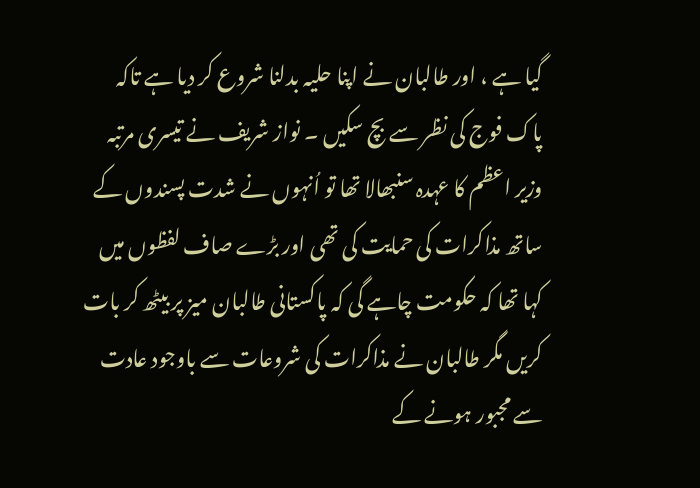گیا ہے ، اور طالبان نے اپنا حلیہ بدلنا شروع کر دیا ہے تاکہ پاک فوج کی نظر سے بچ سکیں ۔ نواز شریف نے تیسری مرتبہ وزیر اعظم کا عہدہ سنبھالا تھا تو اُنہوں نے شدت پسندوں کے ساتھ مذاکرات کی حمایت کی تھی اور بڑے صاف لفظوں میں کہا تھا کہ حکومت چاہے گی کہ پاکستانی طالبان میز پر بیٹھ کر بات کریں مگر طالبان نے مذاکرات کی شروعات سے باوجود عادت سے مجبور ہونے کے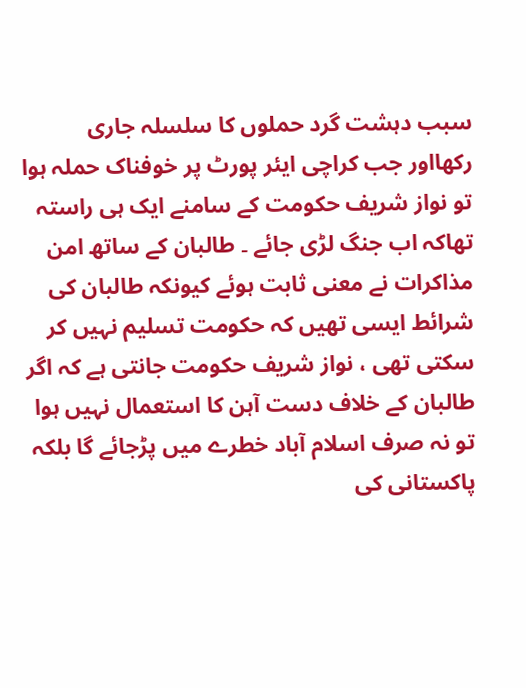سبب دہشت گرد حملوں کا سلسلہ جاری رکھااور جب کراچی ایئر پورٹ پر خوفناک حملہ ہوا تو نواز شریف حکومت کے سامنے ایک ہی راستہ تھاکہ اب جنگ لڑی جائے ۔ طالبان کے ساتھ امن مذاکرات نے معنی ثابت ہوئے کیونکہ طالبان کی شرائط ایسی تھیں کہ حکومت تسلیم نہیں کر سکتی تھی ، نواز شریف حکومت جانتی ہے کہ اگر طالبان کے خلاف دست آہن کا استعمال نہیں ہوا تو نہ صرف اسلام آباد خطرے میں پڑجائے گا بلکہ پاکستانی کی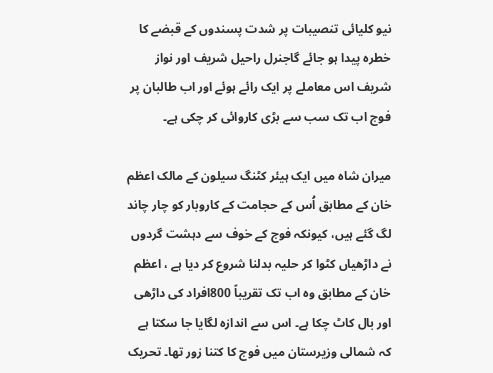نیو کلیائی تنصیبات پر شدت پسندوں کے قبضے کا خطرہ پیدا ہو جائے گاجنرل راحیل شریف اور نواز شریف اس معاملے پر ایک رائے ہوئے اور اب طالبان پر فوج اب تک سب سے بڑی کاروائی کر چکی ہے۔

میران شاہ میں ایک ہیئر کٹنگ سیلون کے مالک اعظم خان کے مطابق اُس کے حجامت کے کاروبار کو چار چاند لگ گئے ہیں، کیونکہ فوج کے خوف سے دہشت گردوں نے داڑھیاں کٹوا کر حلیہ بدلنا شروع کر دیا ہے ، اعظم خان کے مطابق وہ اب تک تقریباً 800افراد کی داڑھی اور بال کاٹ چکا ہے۔ اس سے اندازہ لگایا جا سکتا ہے کہ شمالی وزیرستان میں فوج کا کتنا زور تھا۔ تحریک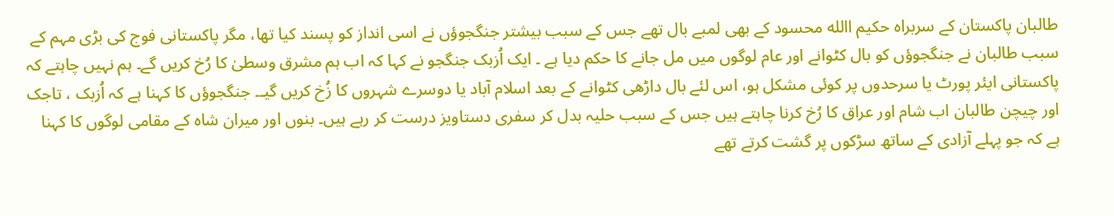طالبان پاکستان کے سربراہ حکیم االله محسود کے بھی لمبے بال تھے جس کے سبب بیشتر جنگجوؤں نے اسی انداز کو پسند کیا تھا، مگر پاکستانی فوج کی بڑی مہم کے سبب طالبان نے جنگجوؤں کو بال کٹوانے اور عام لوگوں میں مل جانے کا حکم دیا ہے ۔ ایک اُزبک جنگجو نے کہا کہ اب ہم مشرق وسطیٰ کا رُخ کریں گے۔ ہم نہیں چاہتے کہ پاکستانی ایئر پورٹ یا سرحدوں پر کوئی مشکل ہو، اس لئے بال داڑھی کٹوانے کے بعد اسلام آباد یا دوسرے شہروں کا زُخ کریں گیـ۔ جنگجوؤں کا کہنا ہے کہ اُزبک ، تاجک اور چیچن طالبان اب شام اور عراق کا رُخ کرنا چاہتے ہیں جس کے سبب حلیہ بدل کر سفری دستاویز درست کر رہے ہیں۔ بنوں اور میران شاہ کے مقامی لوگوں کا کہنا ہے کہ جو پہلے آزادی کے ساتھ سڑکوں پر گشت کرتے تھے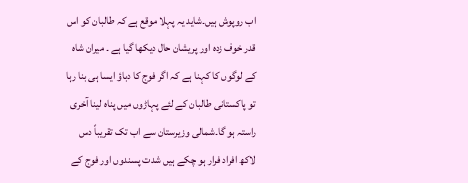اب روپوش ہیں۔شاید یہ پہلا موقع ہے کہ طالبان کو اس قدر خوف زدہ اور پریشان حال دیکھا گیا ہے ۔ میران شاہ کے لوگوں کا کہنا ہے کہ اگر فوج کا دباؤ ایسا ہی بنا رہا تو پاکستانی طالبان کے لئے پہاڑوں میں پناہ لینا آخری راستہ ہو گا۔شمالی وزیرستان سے اب تک تقریباً دس لاکھ افراد فرار ہو چکے ہیں شدت پسندوں اور فوج کے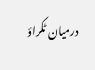درمیان ٹکراؤ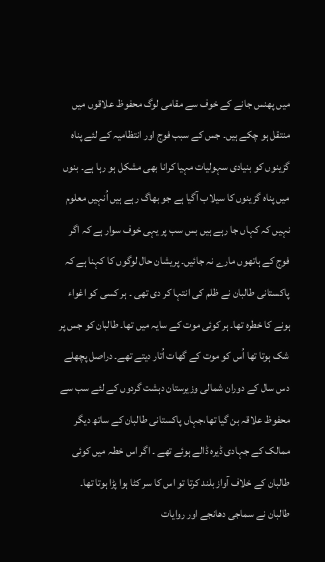میں پھنس جانے کے خوف سے مقامی لوگ محفوظ علاقوں میں منتقل ہو چکے ہیں۔ جس کے سبب فوج اور انتظامیہ کے لئے پناہ گزینوں کو بنیادی سہولیات مہیا کرانا بھی مشکل ہو رہا ہے۔ بنوں میں پناہ گزینوں کا سیلاب آگیا ہے جو بھاگ رہے ہیں اُنہیں معلوم نہیں کہ کہاں جا رہے ہیں بس سب پر یہی خوف سوار ہے کہ اگر فوج کے ہاتھوں مارے نہ جائیں۔ پریشان حال لوگوں کا کہنا ہے کہ پاکستانی طالبان نے ظلم کی انتہا کر دی تھی ۔ ہر کسی کو اغواء ہونے کا خطرہ تھا۔ ہر کوئی موت کے سایہ میں تھا۔ طالبان کو جس پر شک ہوتا تھا اُس کو موت کے گھات اُتار دیتے تھے۔ دراصل پچھلے دس سال کے دوران شمالی وزیرستان دہشت گردوں کے لئے سب سے محفوظ علاقہ بن گیا تھا،جہاں پاکستانی طالبان کے ساتھ دیگر ممالک کے جہادی ڈیرہ ڈالے ہوئے تھے ۔ اگر اس خطہ میں کوئی طالبان کے خلاف آواز بلند کرتا تو اس کا سر کٹا ہوا پڑا ہوتا تھا۔ طالبان نے سماجی دھانجے اور روایات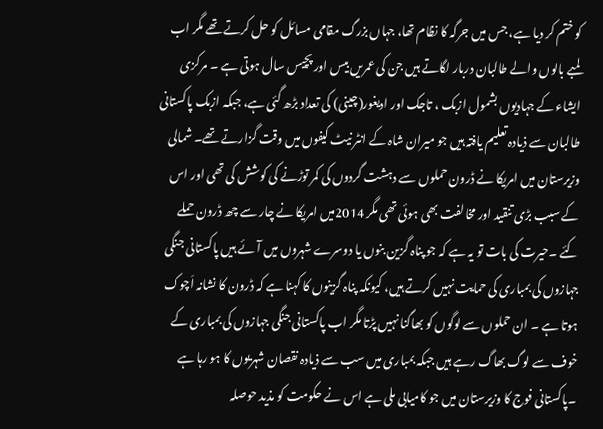کو ختم کر دیا ہے، جس میں جرگہ کا نظام تھا، جہاں بزرگ مقامی مسائل کو حل کرتے تھے مگر اب لمبے بالوں والے طالبان دربار لگاتے ہیں جن کی عمریں بیس اور پچیس سال ہوتی ہے ۔ مرکزی ایشاء کے جہادیوں بشمول ازبک ، تاجک اور ادیغور(چینی) کی تعداد بڑھ گئی ہے، جبکہ ازبک پاکستانی طالبان سے ذیادہ تعلیم یافتہ ہیں جو میران شاہ کے انٹر نیٹ کیفوں میں وقت گزارتے تھے۔ شمالی وزیرستان میں امریکا نے ڈرون حملوں سے دہشت گردوں کی کمر توڑنے کی کوشش کی تھی اور اس کے سبب بڑی تنقید اور مخالفت بھی ہوئی تھی مگر 2014میں امریکا نے چار سے چھ ڈرون حملے کئے ۔حیرت کی بات تو یہ ہے کہ جو پناہ گزین بنوں یا دوسرے شہروں میں آئے ہیں پاکستانی جنگی جہازوں کی بمباری کی حمایت نہیں کرتے ہیں، کیونکہ پناہ گزینوں کا کہنا ہے کہ ڈرون کا نشانہ اَچوک ہوتا ہے ۔ ان حملوں سے لوگوں کو بھاگنا نہیں پڑتا مگر اب پاکستانی جنگی جہازوں کی بمباری کے خوف سے لوگ بھاگ رہے ہیں جبکہ بمباری میں سب سے ذیادہ نقصان شہریوں کا ہو رہا ہے ۔پاکستانی فوج کا وزیرستان میں جو کامیابی ملی ہے اس نے حکومت کو مذید حوصلہ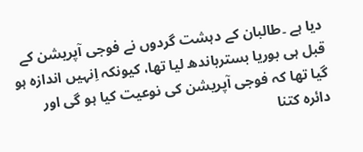دیا ہے ۔طالبان کے دہشت گردوں نے فوجی آپریشن کے قبل ہی بوریا بسترباندھ لیا تھا، کیونکہ اِنہیں اندازہ ہو گیا تھا کہ فوجی آپریشن کی نوعیت کیا ہو گی اور دائرہ کتنا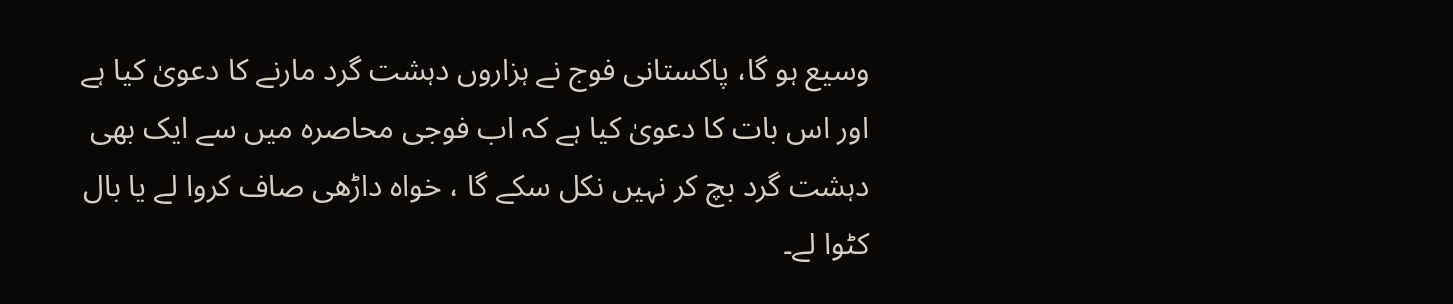وسیع ہو گا، پاکستانی فوج نے ہزاروں دہشت گرد مارنے کا دعویٰ کیا ہے اور اس بات کا دعویٰ کیا ہے کہ اب فوجی محاصرہ میں سے ایک بھی دہشت گرد بچ کر نہیں نکل سکے گا ، خواہ داڑھی صاف کروا لے یا بال کٹوا لے۔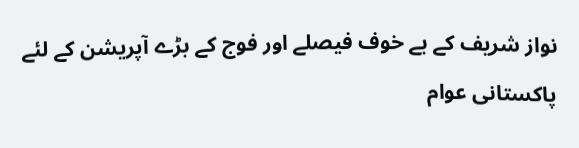نواز شریف کے بے خوف فیصلے اور فوج کے بڑے آپریشن کے لئے پاکستانی عوام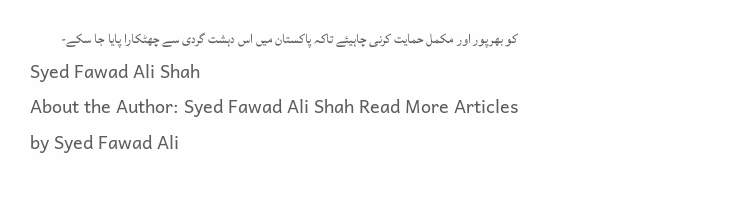کو بھرپور اور مکمل حمایت کرنی چاہیئے تاکہ پاکستان میں اس دہشت گردی سے چھٹکارا پایا جا سکے-
Syed Fawad Ali Shah
About the Author: Syed Fawad Ali Shah Read More Articles by Syed Fawad Ali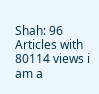Shah: 96 Articles with 80114 views i am a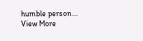humble person... View More